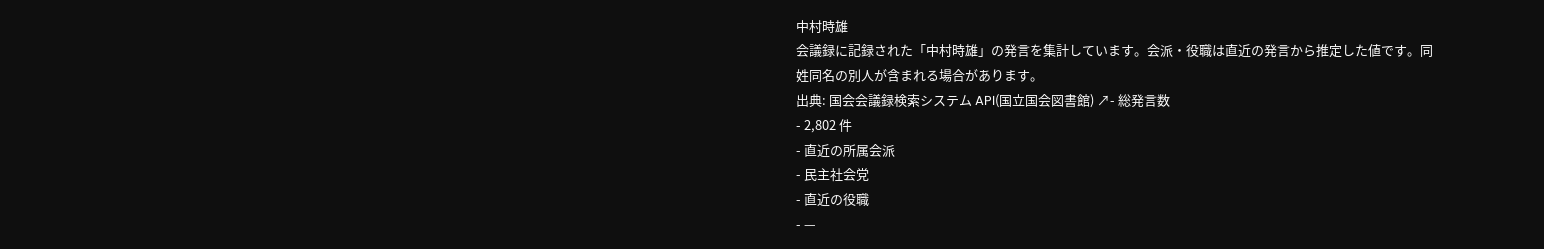中村時雄
会議録に記録された「中村時雄」の発言を集計しています。会派・役職は直近の発言から推定した値です。同姓同名の別人が含まれる場合があります。
出典: 国会会議録検索システム API(国立国会図書館) ↗- 総発言数
- 2,802 件
- 直近の所属会派
- 民主社会党
- 直近の役職
- —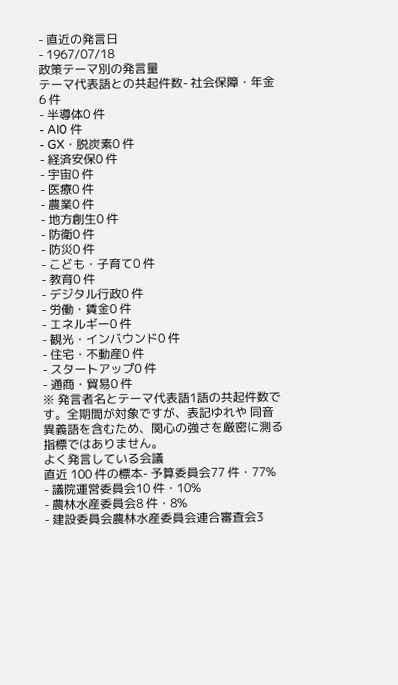- 直近の発言日
- 1967/07/18
政策テーマ別の発言量
テーマ代表語との共起件数- 社会保障・年金6 件
- 半導体0 件
- AI0 件
- GX・脱炭素0 件
- 経済安保0 件
- 宇宙0 件
- 医療0 件
- 農業0 件
- 地方創生0 件
- 防衛0 件
- 防災0 件
- こども・子育て0 件
- 教育0 件
- デジタル行政0 件
- 労働・賃金0 件
- エネルギー0 件
- 観光・インバウンド0 件
- 住宅・不動産0 件
- スタートアップ0 件
- 通商・貿易0 件
※ 発言者名とテーマ代表語1語の共起件数です。全期間が対象ですが、表記ゆれや 同音異義語を含むため、関心の強さを厳密に測る指標ではありません。
よく発言している会議
直近 100 件の標本- 予算委員会77 件・77%
- 議院運営委員会10 件・10%
- 農林水産委員会8 件・8%
- 建設委員会農林水産委員会連合審査会3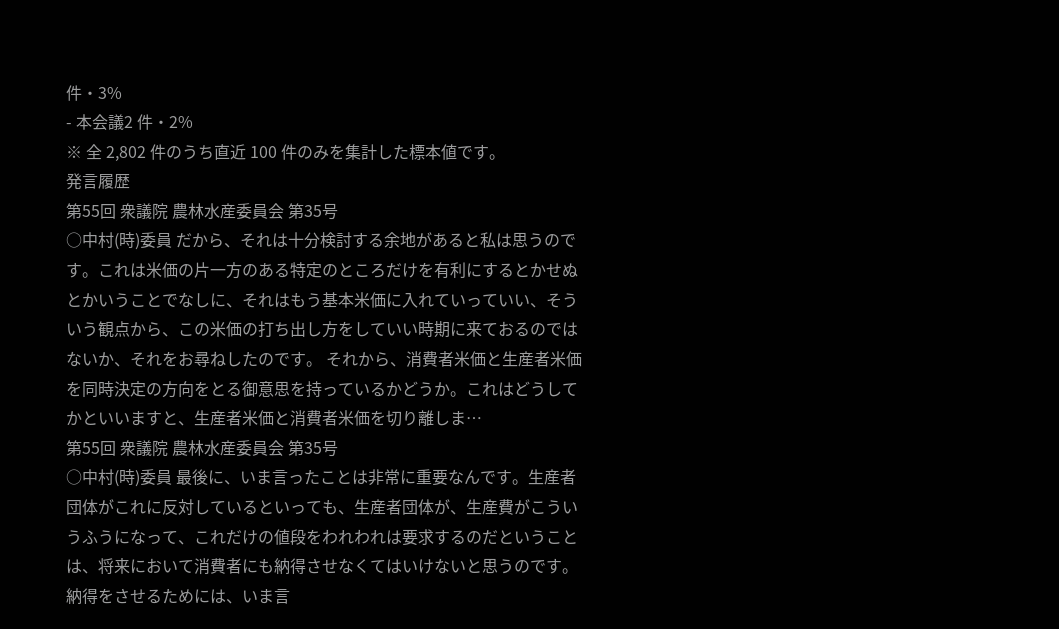件・3%
- 本会議2 件・2%
※ 全 2,802 件のうち直近 100 件のみを集計した標本値です。
発言履歴
第55回 衆議院 農林水産委員会 第35号
○中村(時)委員 だから、それは十分検討する余地があると私は思うのです。これは米価の片一方のある特定のところだけを有利にするとかせぬとかいうことでなしに、それはもう基本米価に入れていっていい、そういう観点から、この米価の打ち出し方をしていい時期に来ておるのではないか、それをお尋ねしたのです。 それから、消費者米価と生産者米価を同時決定の方向をとる御意思を持っているかどうか。これはどうしてかといいますと、生産者米価と消費者米価を切り離しま…
第55回 衆議院 農林水産委員会 第35号
○中村(時)委員 最後に、いま言ったことは非常に重要なんです。生産者団体がこれに反対しているといっても、生産者団体が、生産費がこういうふうになって、これだけの値段をわれわれは要求するのだということは、将来において消費者にも納得させなくてはいけないと思うのです。納得をさせるためには、いま言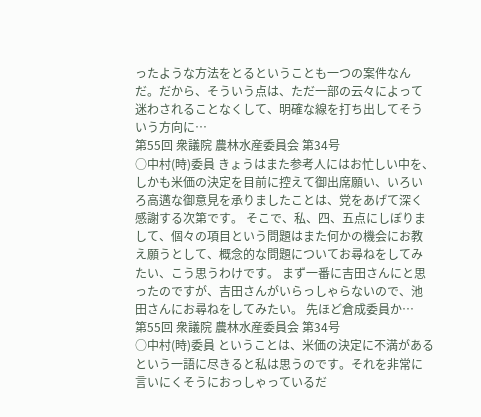ったような方法をとるということも一つの案件なんだ。だから、そういう点は、ただ一部の云々によって迷わされることなくして、明確な線を打ち出してそういう方向に…
第55回 衆議院 農林水産委員会 第34号
○中村(時)委員 きょうはまた参考人にはお忙しい中を、しかも米価の決定を目前に控えて御出席願い、いろいろ高邁な御意見を承りましたことは、党をあげて深く感謝する次第です。 そこで、私、四、五点にしぼりまして、個々の項目という問題はまた何かの機会にお教え願うとして、概念的な問題についてお尋ねをしてみたい、こう思うわけです。 まず一番に吉田さんにと思ったのですが、吉田さんがいらっしゃらないので、池田さんにお尋ねをしてみたい。 先ほど倉成委員か…
第55回 衆議院 農林水産委員会 第34号
○中村(時)委員 ということは、米価の決定に不満があるという一語に尽きると私は思うのです。それを非常に言いにくそうにおっしゃっているだ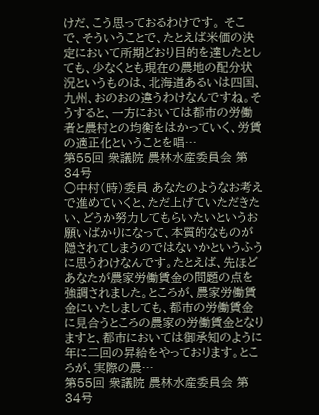けだ、こう思っておるわけです。 そこで、そういうことで、たとえば米価の決定において所期どおり目的を達したとしても、少なくとも現在の農地の配分状況というものは、北海道あるいは四国、九州、おのおの違うわけなんですね。そうすると、一方においては都市の労働者と農村との均衡をはかっていく、労賃の適正化ということを唱…
第55回 衆議院 農林水産委員会 第34号
○中村(時)委員 あなたのようなお考えで進めていくと、ただ上げていただきたい、どうか努力してもらいたいというお願いばかりになって、本質的なものが隠されてしまうのではないかというふうに思うわけなんです。たとえば、先ほどあなたが農家労働賃金の問題の点を強調されました。ところが、農家労働賃金にいたしましても、都市の労働賃金に見合うところの農家の労働賃金となりますと、都市においては御承知のように年に二回の昇給をやっております。ところが、実際の農…
第55回 衆議院 農林水産委員会 第34号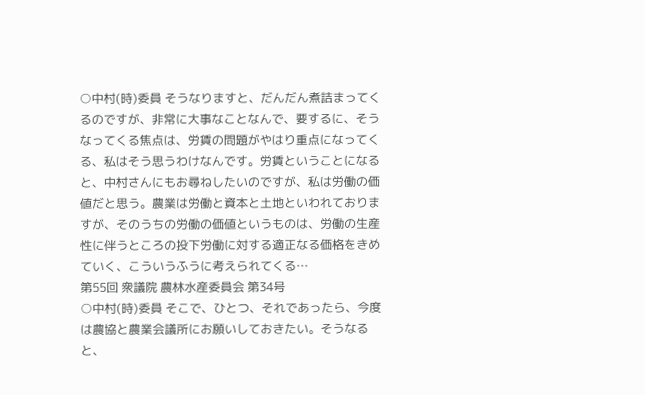○中村(時)委員 そうなりますと、だんだん煮詰まってくるのですが、非常に大事なことなんで、要するに、そうなってくる焦点は、労賃の問題がやはり重点になってくる、私はそう思うわけなんです。労賃ということになると、中村さんにもお尋ねしたいのですが、私は労働の価値だと思う。農業は労働と資本と土地といわれておりますが、そのうちの労働の価値というものは、労働の生産性に伴うところの投下労働に対する適正なる価格をきめていく、こういうふうに考えられてくる…
第55回 衆議院 農林水産委員会 第34号
○中村(時)委員 そこで、ひとつ、それであったら、今度は農協と農業会議所にお願いしておきたい。そうなると、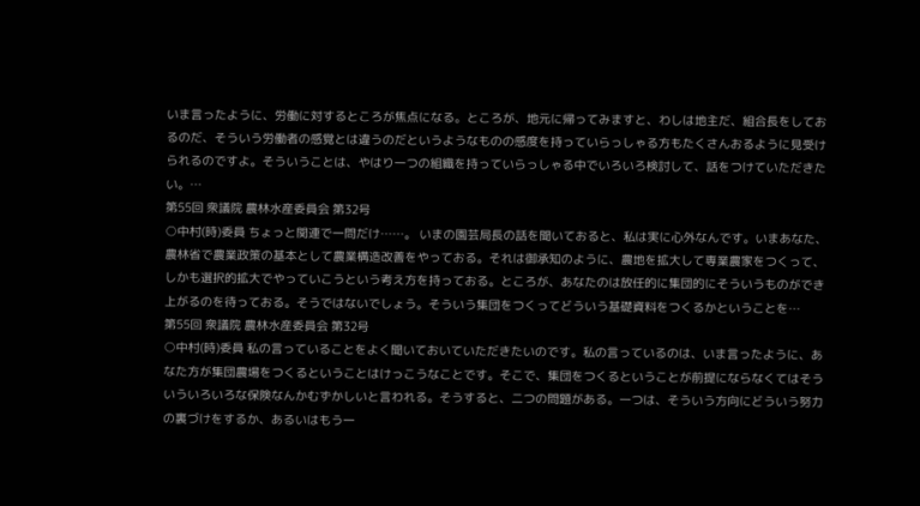いま言ったように、労働に対するところが焦点になる。ところが、地元に帰ってみますと、わしは地主だ、組合長をしておるのだ、そういう労働者の感覚とは違うのだというようなものの感度を持っていらっしゃる方もたくさんおるように見受けられるのですよ。そういうことは、やはり一つの組織を持っていらっしゃる中でいろいろ検討して、話をつけていただきたい。…
第55回 衆議院 農林水産委員会 第32号
○中村(時)委員 ちょっと関連で一問だけ……。 いまの園芸局長の話を聞いておると、私は実に心外なんです。いまあなた、農林省で農業政策の基本として農業構造改善をやっておる。それは御承知のように、農地を拡大して専業農家をつくって、しかも選択的拡大でやっていこうという考え方を持っておる。ところが、あなたのは放任的に集団的にそういうものができ上がるのを待っておる。そうではないでしょう。そういう集団をつくってどういう基礎資料をつくるかということを…
第55回 衆議院 農林水産委員会 第32号
○中村(時)委員 私の言っていることをよく聞いておいていただきたいのです。私の言っているのは、いま言ったように、あなた方が集団農場をつくるということはけっこうなことです。そこで、集団をつくるということが前提にならなくてはそういういろいろな保険なんかむずかしいと言われる。そうすると、二つの問題がある。一つは、そういう方向にどういう努力の裏づけをするか、あるいはもう一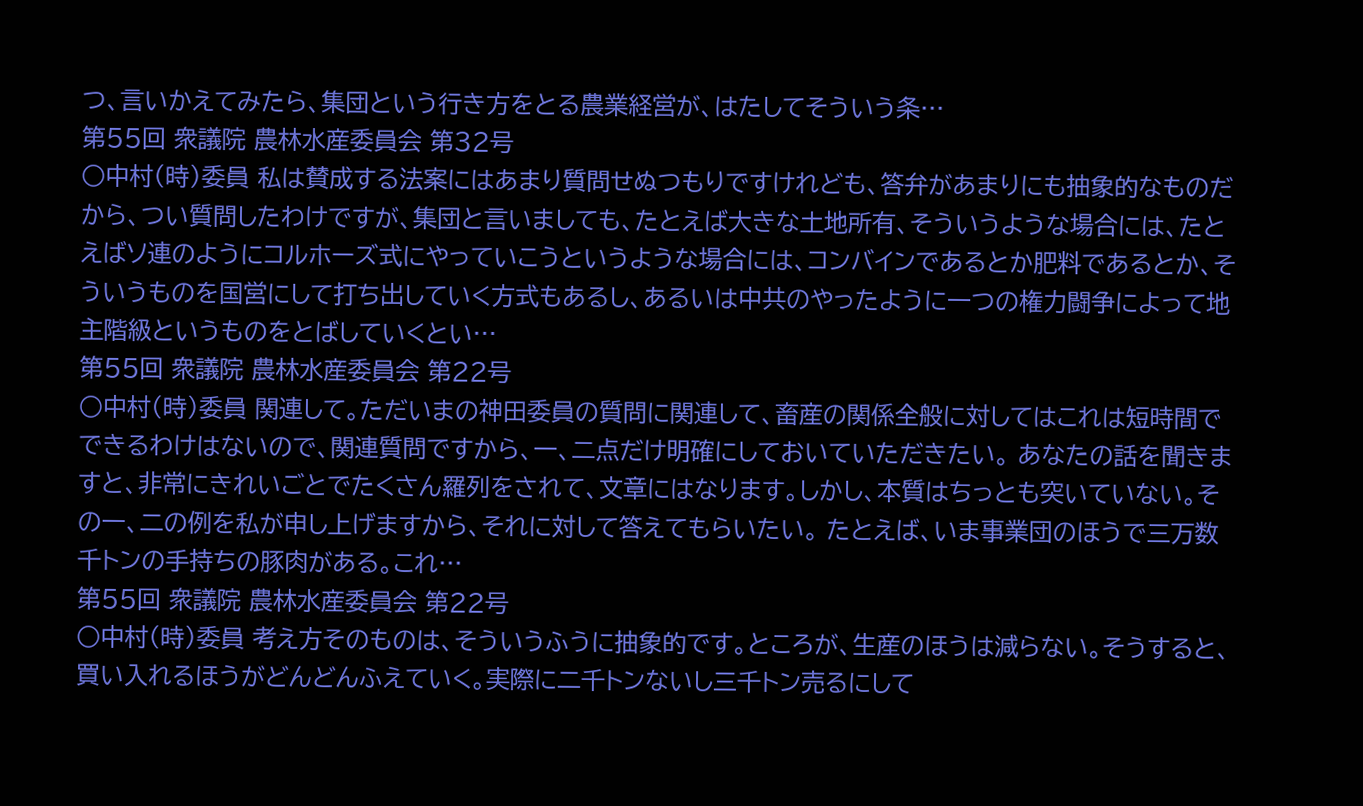つ、言いかえてみたら、集団という行き方をとる農業経営が、はたしてそういう条…
第55回 衆議院 農林水産委員会 第32号
○中村(時)委員 私は賛成する法案にはあまり質問せぬつもりですけれども、答弁があまりにも抽象的なものだから、つい質問したわけですが、集団と言いましても、たとえば大きな土地所有、そういうような場合には、たとえばソ連のようにコルホーズ式にやっていこうというような場合には、コンバインであるとか肥料であるとか、そういうものを国営にして打ち出していく方式もあるし、あるいは中共のやったように一つの権力闘争によって地主階級というものをとばしていくとい…
第55回 衆議院 農林水産委員会 第22号
○中村(時)委員 関連して。ただいまの神田委員の質問に関連して、畜産の関係全般に対してはこれは短時間でできるわけはないので、関連質問ですから、一、二点だけ明確にしておいていただきたい。 あなたの話を聞きますと、非常にきれいごとでたくさん羅列をされて、文章にはなります。しかし、本質はちっとも突いていない。その一、二の例を私が申し上げますから、それに対して答えてもらいたい。 たとえば、いま事業団のほうで三万数千トンの手持ちの豚肉がある。これ…
第55回 衆議院 農林水産委員会 第22号
○中村(時)委員 考え方そのものは、そういうふうに抽象的です。ところが、生産のほうは減らない。そうすると、買い入れるほうがどんどんふえていく。実際に二千トンないし三千トン売るにして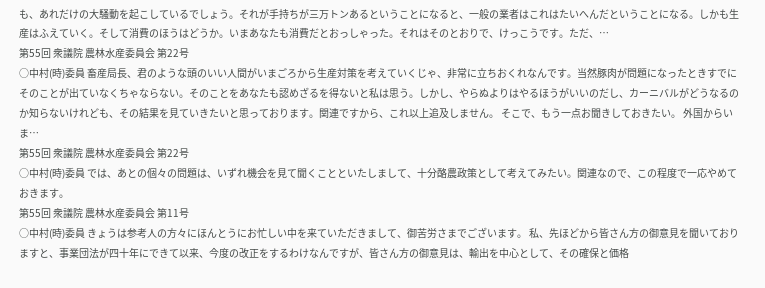も、あれだけの大騒動を起こしているでしょう。それが手持ちが三万トンあるということになると、一般の業者はこれはたいへんだということになる。しかも生産はふえていく。そして消費のほうはどうか。いまあなたも消費だとおっしゃった。それはそのとおりで、けっこうです。ただ、…
第55回 衆議院 農林水産委員会 第22号
○中村(時)委員 畜産局長、君のような頭のいい人間がいまごろから生産対策を考えていくじゃ、非常に立ちおくれなんです。当然豚肉が問題になったときすでにそのことが出ていなくちゃならない。そのことをあなたも認めざるを得ないと私は思う。しかし、やらぬよりはやるほうがいいのだし、カーニバルがどうなるのか知らないけれども、その結果を見ていきたいと思っております。関連ですから、これ以上追及しません。 そこで、もう一点お聞きしておきたい。 外国からいま…
第55回 衆議院 農林水産委員会 第22号
○中村(時)委員 では、あとの個々の問題は、いずれ機会を見て聞くことといたしまして、十分酪農政策として考えてみたい。関連なので、この程度で一応やめておきます。
第55回 衆議院 農林水産委員会 第11号
○中村(時)委員 きょうは参考人の方々にほんとうにお忙しい中を来ていただきまして、御苦労さまでございます。 私、先ほどから皆さん方の御意見を聞いておりますと、事業団法が四十年にできて以来、今度の改正をするわけなんですが、皆さん方の御意見は、輸出を中心として、その確保と価格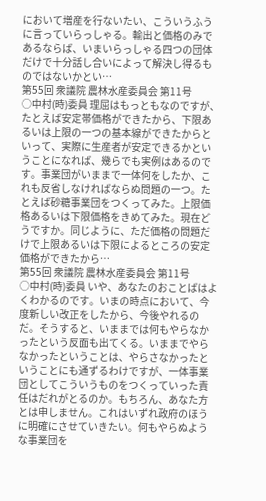において増産を行ないたい、こういうふうに言っていらっしゃる。輸出と価格のみであるならば、いまいらっしゃる四つの団体だけで十分話し合いによって解決し得るものではないかとい…
第55回 衆議院 農林水産委員会 第11号
○中村(時)委員 理屈はもっともなのですが、たとえば安定帯価格ができたから、下限あるいは上限の一つの基本線ができたからといって、実際に生産者が安定できるかということになれば、幾らでも実例はあるのです。事業団がいままで一体何をしたか、これも反省しなければならぬ問題の一つ。たとえば砂糖事業団をつくってみた。上限価格あるいは下限価格をきめてみた。現在どうですか。同じように、ただ価格の問題だけで上限あるいは下限によるところの安定価格ができたから…
第55回 衆議院 農林水産委員会 第11号
○中村(時)委員 いや、あなたのおことばはよくわかるのです。いまの時点において、今度新しい改正をしたから、今後やれるのだ。そうすると、いままでは何もやらなかったという反面も出てくる。いままでやらなかったということは、やらさなかったということにも通ずるわけですが、一体事業団としてこういうものをつくっていった責任はだれがとるのか。もちろん、あなた方とは申しません。これはいずれ政府のほうに明確にさせていきたい。何もやらぬような事業団を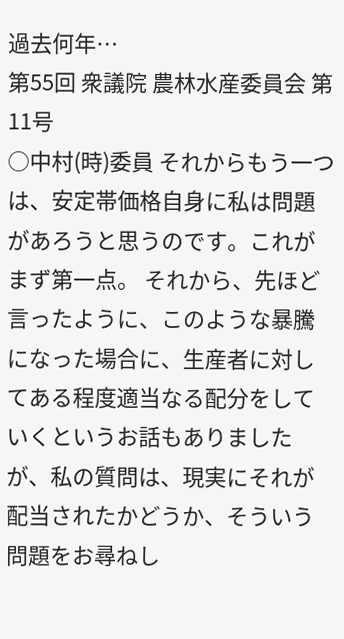過去何年…
第55回 衆議院 農林水産委員会 第11号
○中村(時)委員 それからもう一つは、安定帯価格自身に私は問題があろうと思うのです。これがまず第一点。 それから、先ほど言ったように、このような暴騰になった場合に、生産者に対してある程度適当なる配分をしていくというお話もありましたが、私の質問は、現実にそれが配当されたかどうか、そういう問題をお尋ねし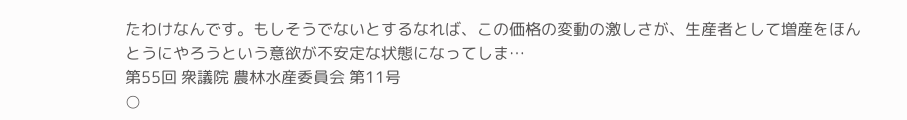たわけなんです。もしそうでないとするなれば、この価格の変動の激しさが、生産者として増産をほんとうにやろうという意欲が不安定な状態になってしま…
第55回 衆議院 農林水産委員会 第11号
○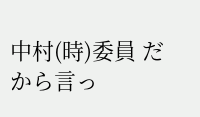中村(時)委員 だから言っ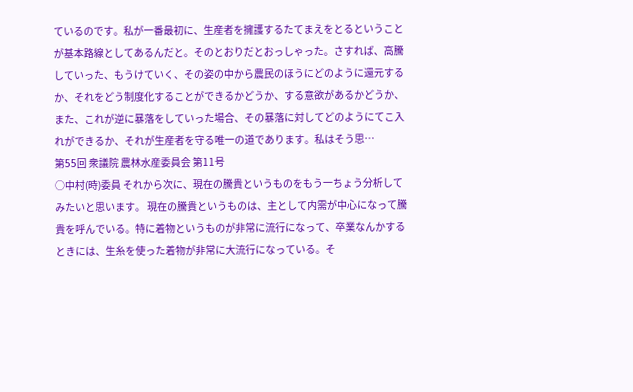ているのです。私が一番最初に、生産者を擁護するたてまえをとるということが基本路線としてあるんだと。そのとおりだとおっしゃった。さすれば、高騰していった、もうけていく、その姿の中から農民のほうにどのように還元するか、それをどう制度化することができるかどうか、する意欲があるかどうか、また、これが逆に暴落をしていった場合、その暴落に対してどのようにてこ入れができるか、それが生産者を守る唯一の道であります。私はそう思…
第55回 衆議院 農林水産委員会 第11号
○中村(時)委員 それから次に、現在の騰貴というものをもう一ちょう分析してみたいと思います。 現在の騰貴というものは、主として内需が中心になって騰貴を呼んでいる。特に着物というものが非常に流行になって、卒業なんかするときには、生糸を使った着物が非常に大流行になっている。そ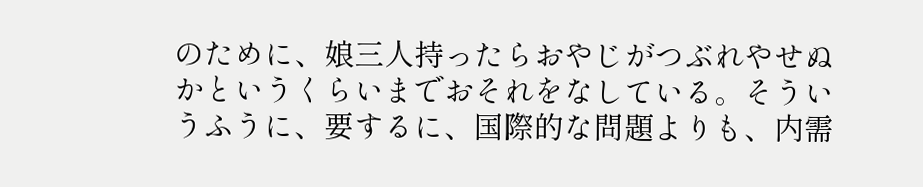のために、娘三人持ったらおやじがつぶれやせぬかというくらいまでおそれをなしている。そういうふうに、要するに、国際的な問題よりも、内需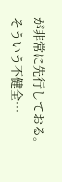が非常に先行しておる。そういう不健全…